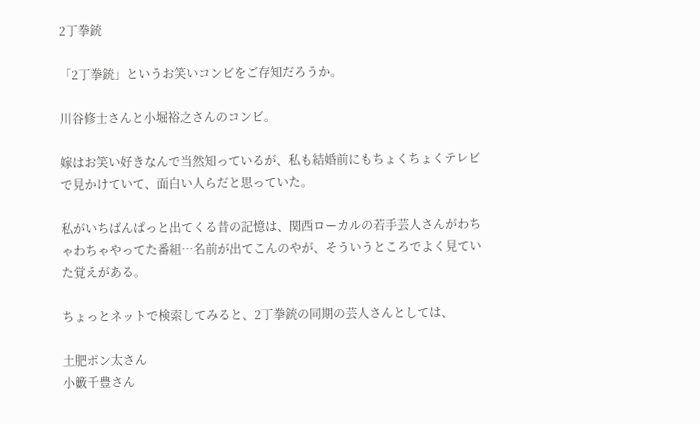2丁拳銃

「2丁拳銃」というお笑いコンビをご存知だろうか。

川谷修士さんと小堀裕之さんのコンビ。

嫁はお笑い好きなんで当然知っているが、私も結婚前にもちょくちょくテレビで見かけていて、面白い人らだと思っていた。

私がいちばんぱっと出てくる昔の記憶は、関西ローカルの若手芸人さんがわちゃわちゃやってた番組…名前が出てこんのやが、そういうところでよく見ていた覚えがある。

ちょっとネットで検索してみると、2丁拳銃の同期の芸人さんとしては、

土肥ポン太さん
小籔千豊さん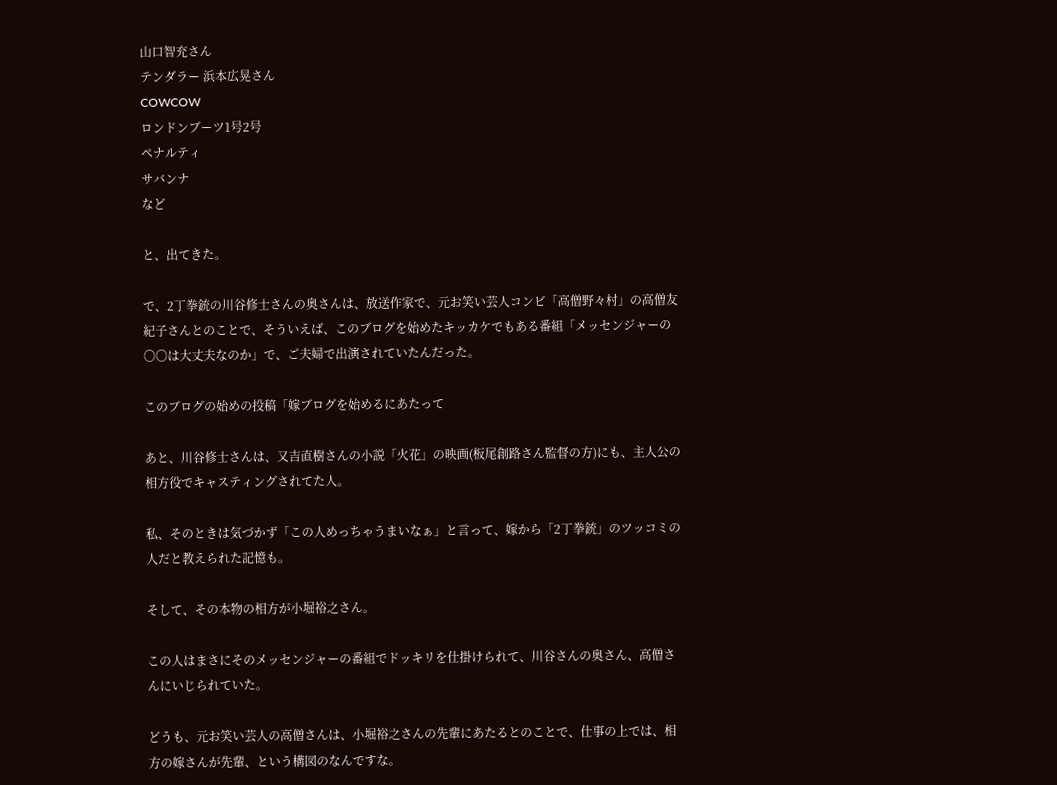山口智充さん
テンダラー 浜本広晃さん
COWCOW
ロンドンブーツ1号2号
ペナルティ
サバンナ
など

と、出てきた。

で、2丁拳銃の川谷修士さんの奥さんは、放送作家で、元お笑い芸人コンビ「高僧野々村」の高僧友紀子さんとのことで、そういえば、このブログを始めたキッカケでもある番組「メッセンジャーの〇〇は大丈夫なのか」で、ご夫婦で出演されていたんだった。

このブログの始めの投稿「嫁ブログを始めるにあたって

あと、川谷修士さんは、又吉直樹さんの小説「火花」の映画(板尾創路さん監督の方)にも、主人公の相方役でキャスティングされてた人。

私、そのときは気づかず「この人めっちゃうまいなぁ」と言って、嫁から「2丁拳銃」のツッコミの人だと教えられた記憶も。

そして、その本物の相方が小堀裕之さん。

この人はまさにそのメッセンジャーの番組でドッキリを仕掛けられて、川谷さんの奥さん、高僧さんにいじられていた。

どうも、元お笑い芸人の高僧さんは、小堀裕之さんの先輩にあたるとのことで、仕事の上では、相方の嫁さんが先輩、という構図のなんですな。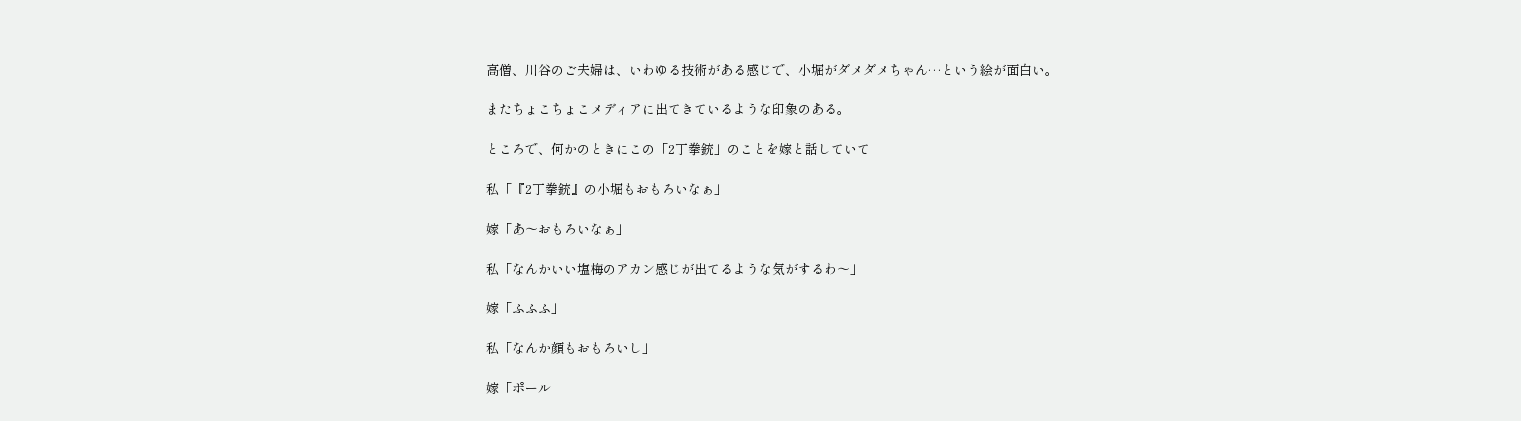高僧、川谷のご夫婦は、いわゆる技術がある感じで、小堀がダメダメちゃん…という絵が面白い。

またちょこちょこメディアに出てきているような印象のある。

ところで、何かのときにこの「2丁拳銃」のことを嫁と話していて

私「『2丁拳銃』の小堀もおもろいなぁ」

嫁「あ〜おもろいなぁ」

私「なんかいい塩梅のアカン感じが出てるような気がするわ〜」

嫁「ふふふ」

私「なんか顔もおもろいし」

嫁「ポール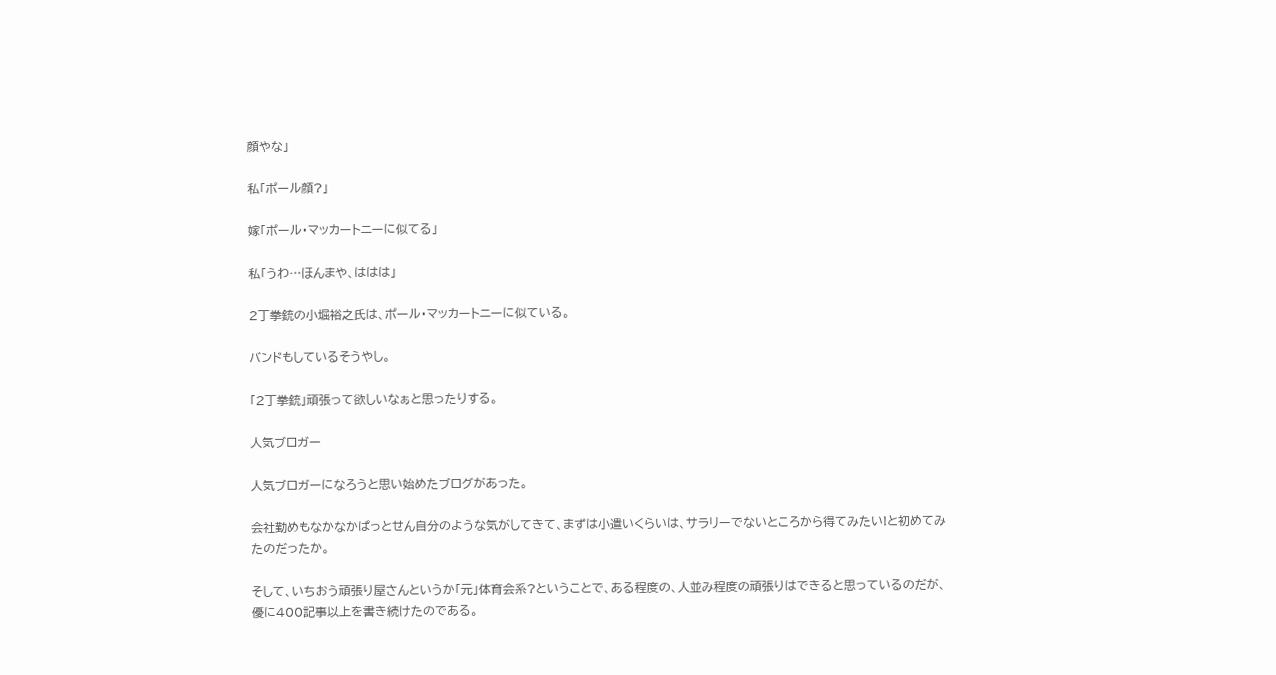顔やな」

私「ポール顔?」

嫁「ポール・マッカートニーに似てる」

私「うわ…ほんまや、ははは」

2丁拳銃の小堀裕之氏は、ポール・マッカートニーに似ている。

バンドもしているそうやし。

「2丁拳銃」頑張って欲しいなぁと思ったりする。

人気ブロガー

人気ブロガーになろうと思い始めたブログがあった。

会社勤めもなかなかぱっとせん自分のような気がしてきて、まずは小遣いくらいは、サラリーでないところから得てみたい!と初めてみたのだったか。

そして、いちおう頑張り屋さんというか「元」体育会系?ということで、ある程度の、人並み程度の頑張りはできると思っているのだが、優に400記事以上を書き続けたのである。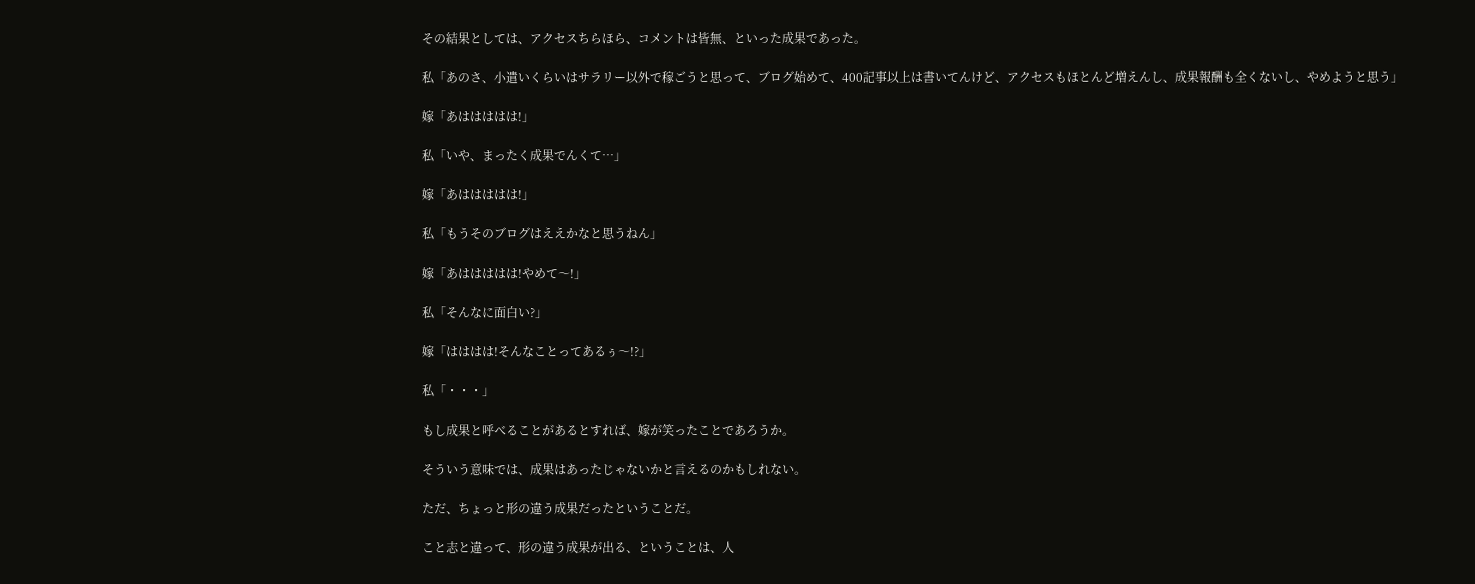その結果としては、アクセスちらほら、コメントは皆無、といった成果であった。

私「あのさ、小遣いくらいはサラリー以外で稼ごうと思って、ブログ始めて、400記事以上は書いてんけど、アクセスもほとんど増えんし、成果報酬も全くないし、やめようと思う」

嫁「あははははは!」

私「いや、まったく成果でんくて…」

嫁「あははははは!」

私「もうそのブログはええかなと思うねん」

嫁「あははははは!やめて〜!」

私「そんなに面白い?」

嫁「はははは!そんなことってあるぅ〜!?」

私「・・・」

もし成果と呼べることがあるとすれば、嫁が笑ったことであろうか。

そういう意味では、成果はあったじゃないかと言えるのかもしれない。

ただ、ちょっと形の違う成果だったということだ。

こと志と違って、形の違う成果が出る、ということは、人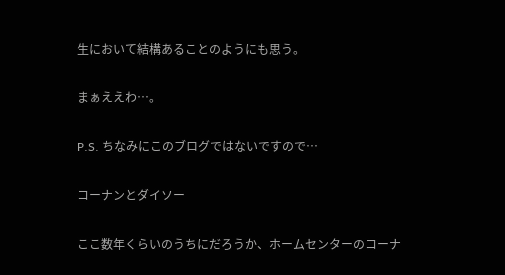生において結構あることのようにも思う。

まぁええわ…。

P.S. ちなみにこのブログではないですので…

コーナンとダイソー

ここ数年くらいのうちにだろうか、ホームセンターのコーナ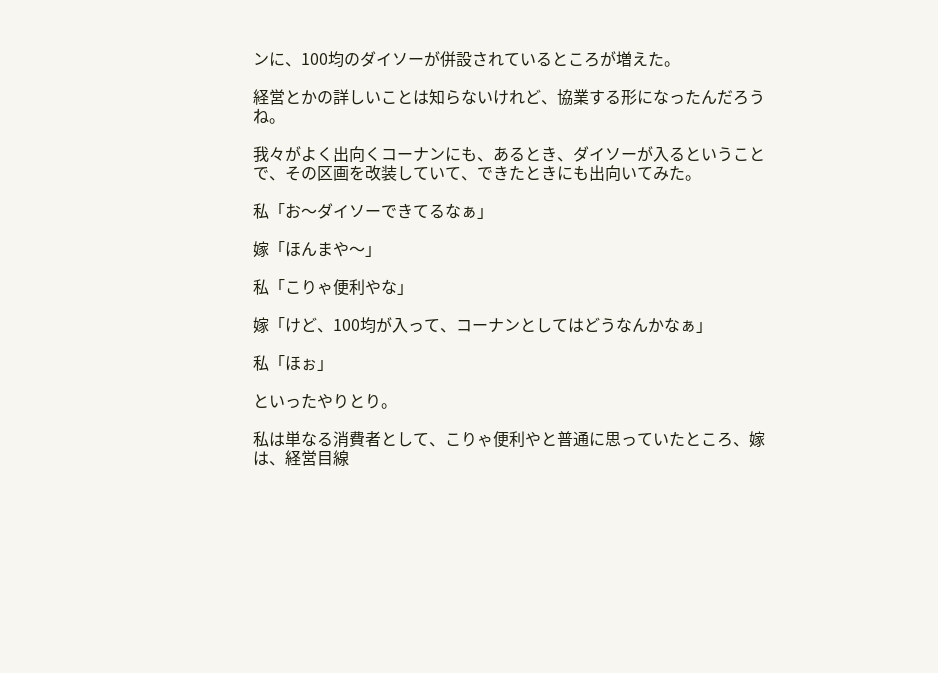ンに、100均のダイソーが併設されているところが増えた。

経営とかの詳しいことは知らないけれど、協業する形になったんだろうね。

我々がよく出向くコーナンにも、あるとき、ダイソーが入るということで、その区画を改装していて、できたときにも出向いてみた。

私「お〜ダイソーできてるなぁ」

嫁「ほんまや〜」

私「こりゃ便利やな」

嫁「けど、100均が入って、コーナンとしてはどうなんかなぁ」

私「ほぉ」

といったやりとり。

私は単なる消費者として、こりゃ便利やと普通に思っていたところ、嫁は、経営目線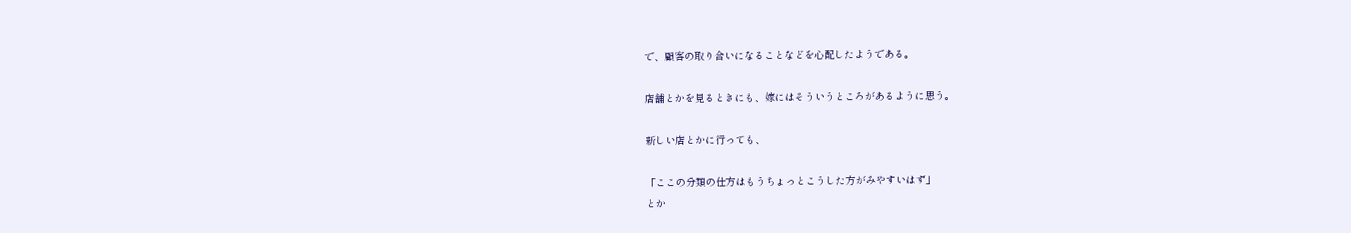で、顧客の取り合いになることなどを心配したようである。

店舗とかを見るときにも、嫁にはそういうところがあるように思う。

新しい店とかに行っても、

「ここの分類の仕方はもうちょっとこうした方がみやすいはず」
とか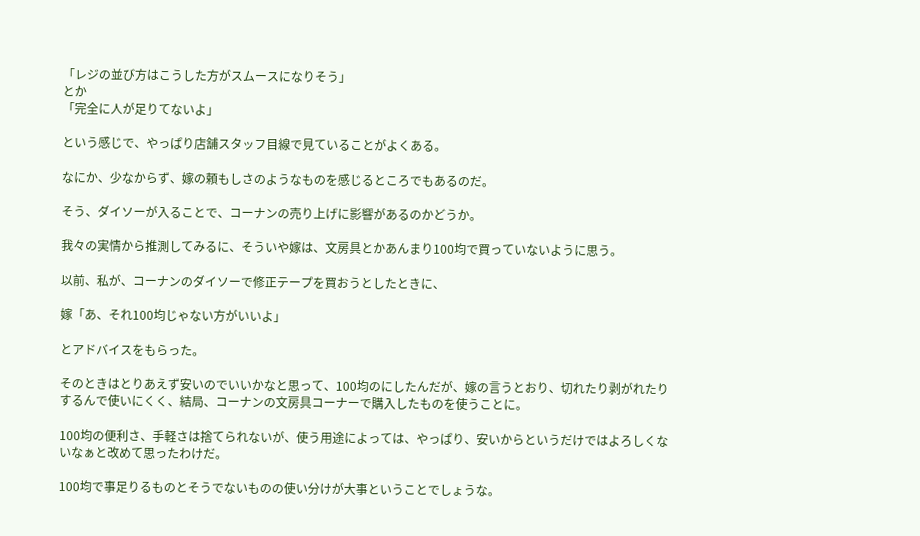「レジの並び方はこうした方がスムースになりそう」
とか
「完全に人が足りてないよ」

という感じで、やっぱり店舗スタッフ目線で見ていることがよくある。

なにか、少なからず、嫁の頼もしさのようなものを感じるところでもあるのだ。

そう、ダイソーが入ることで、コーナンの売り上げに影響があるのかどうか。

我々の実情から推測してみるに、そういや嫁は、文房具とかあんまり100均で買っていないように思う。

以前、私が、コーナンのダイソーで修正テープを買おうとしたときに、

嫁「あ、それ100均じゃない方がいいよ」

とアドバイスをもらった。

そのときはとりあえず安いのでいいかなと思って、100均のにしたんだが、嫁の言うとおり、切れたり剥がれたりするんで使いにくく、結局、コーナンの文房具コーナーで購入したものを使うことに。

100均の便利さ、手軽さは捨てられないが、使う用途によっては、やっぱり、安いからというだけではよろしくないなぁと改めて思ったわけだ。

100均で事足りるものとそうでないものの使い分けが大事ということでしょうな。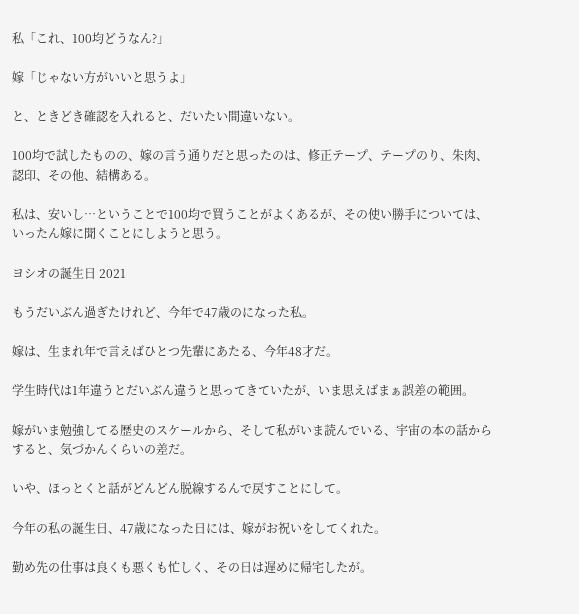私「これ、100均どうなん?」

嫁「じゃない方がいいと思うよ」

と、ときどき確認を入れると、だいたい間違いない。

100均で試したものの、嫁の言う通りだと思ったのは、修正テープ、テープのり、朱肉、認印、その他、結構ある。

私は、安いし…ということで100均で買うことがよくあるが、その使い勝手については、いったん嫁に聞くことにしようと思う。

ヨシオの誕生日 2021

もうだいぶん過ぎたけれど、今年で47歳のになった私。

嫁は、生まれ年で言えばひとつ先輩にあたる、今年48才だ。

学生時代は1年違うとだいぶん違うと思ってきていたが、いま思えばまぁ誤差の範囲。

嫁がいま勉強してる歴史のスケールから、そして私がいま読んでいる、宇宙の本の話からすると、気づかんくらいの差だ。

いや、ほっとくと話がどんどん脱線するんで戻すことにして。

今年の私の誕生日、47歳になった日には、嫁がお祝いをしてくれた。

勤め先の仕事は良くも悪くも忙しく、その日は遅めに帰宅したが。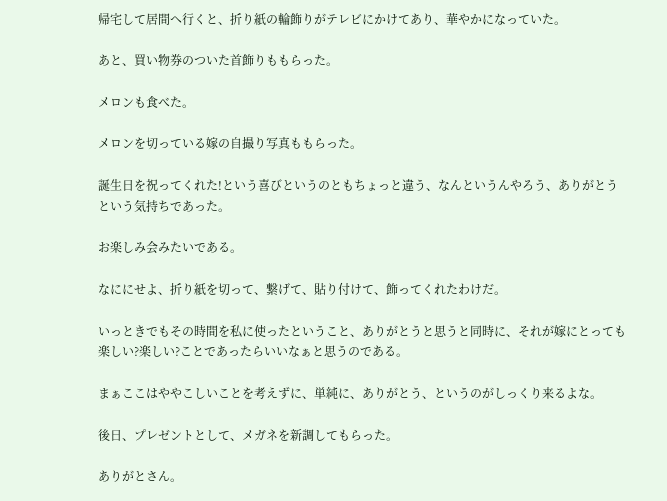帰宅して居間へ行くと、折り紙の輪飾りがテレビにかけてあり、華やかになっていた。

あと、買い物券のついた首飾りももらった。

メロンも食べた。

メロンを切っている嫁の自撮り写真ももらった。

誕生日を祝ってくれた!という喜びというのともちょっと違う、なんというんやろう、ありがとうという気持ちであった。

お楽しみ会みたいである。

なににせよ、折り紙を切って、繋げて、貼り付けて、飾ってくれたわけだ。

いっときでもその時間を私に使ったということ、ありがとうと思うと同時に、それが嫁にとっても楽しい?楽しい?ことであったらいいなぁと思うのである。

まぁここはややこしいことを考えずに、単純に、ありがとう、というのがしっくり来るよな。

後日、プレゼントとして、メガネを新調してもらった。

ありがとさん。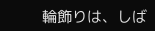輪飾りは、しば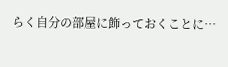らく自分の部屋に飾っておくことに…